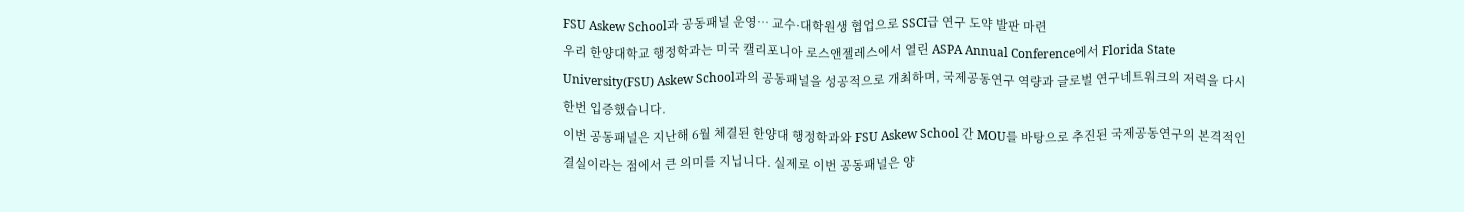FSU Askew School과 공동패널 운영… 교수·대학원생 협업으로 SSCI급 연구 도약 발판 마련
우리 한양대학교 행정학과는 미국 캘리포니아 로스앤젤레스에서 열린 ASPA Annual Conference에서 Florida State University(FSU) Askew School과의 공동패널을 성공적으로 개최하며, 국제공동연구 역량과 글로벌 연구네트워크의 저력을 다시 한번 입증했습니다.
이번 공동패널은 지난해 6월 체결된 한양대 행정학과와 FSU Askew School 간 MOU를 바탕으로 추진된 국제공동연구의 본격적인 결실이라는 점에서 큰 의미를 지닙니다. 실제로 이번 공동패널은 양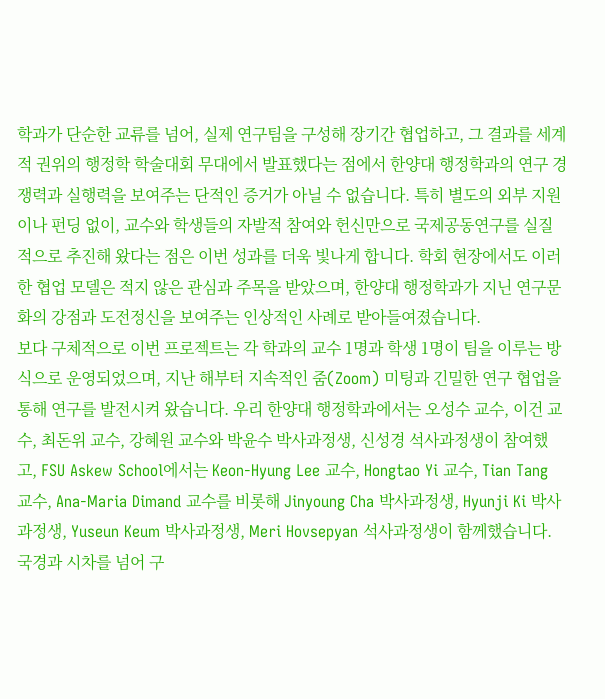학과가 단순한 교류를 넘어, 실제 연구팀을 구성해 장기간 협업하고, 그 결과를 세계적 권위의 행정학 학술대회 무대에서 발표했다는 점에서 한양대 행정학과의 연구 경쟁력과 실행력을 보여주는 단적인 증거가 아닐 수 없습니다. 특히 별도의 외부 지원이나 펀딩 없이, 교수와 학생들의 자발적 참여와 헌신만으로 국제공동연구를 실질적으로 추진해 왔다는 점은 이번 성과를 더욱 빛나게 합니다. 학회 현장에서도 이러한 협업 모델은 적지 않은 관심과 주목을 받았으며, 한양대 행정학과가 지닌 연구문화의 강점과 도전정신을 보여주는 인상적인 사례로 받아들여졌습니다.
보다 구체적으로 이번 프로젝트는 각 학과의 교수 1명과 학생 1명이 팀을 이루는 방식으로 운영되었으며, 지난 해부터 지속적인 줌(Zoom) 미팅과 긴밀한 연구 협업을 통해 연구를 발전시켜 왔습니다. 우리 한양대 행정학과에서는 오성수 교수, 이건 교수, 최돈위 교수, 강혜원 교수와 박윤수 박사과정생, 신성경 석사과정생이 참여했고, FSU Askew School에서는 Keon-Hyung Lee 교수, Hongtao Yi 교수, Tian Tang 교수, Ana-Maria Dimand 교수를 비롯해 Jinyoung Cha 박사과정생, Hyunji Ki 박사과정생, Yuseun Keum 박사과정생, Meri Hovsepyan 석사과정생이 함께했습니다. 국경과 시차를 넘어 구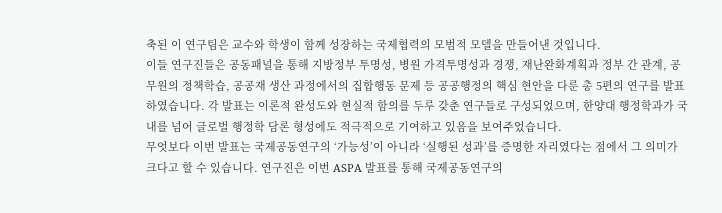축된 이 연구팀은 교수와 학생이 함께 성장하는 국제협력의 모범적 모델을 만들어낸 것입니다.
이들 연구진들은 공동패널을 통해 지방정부 투명성, 병원 가격투명성과 경쟁, 재난완화계획과 정부 간 관계, 공무원의 정책학습, 공공재 생산 과정에서의 집합행동 문제 등 공공행정의 핵심 현안을 다룬 총 5편의 연구를 발표하였습니다. 각 발표는 이론적 완성도와 현실적 함의를 두루 갖춘 연구들로 구성되었으며, 한양대 행정학과가 국내를 넘어 글로벌 행정학 담론 형성에도 적극적으로 기여하고 있음을 보여주었습니다.
무엇보다 이번 발표는 국제공동연구의 ‘가능성’이 아니라 ‘실행된 성과’를 증명한 자리였다는 점에서 그 의미가 크다고 할 수 있습니다. 연구진은 이번 ASPA 발표를 통해 국제공동연구의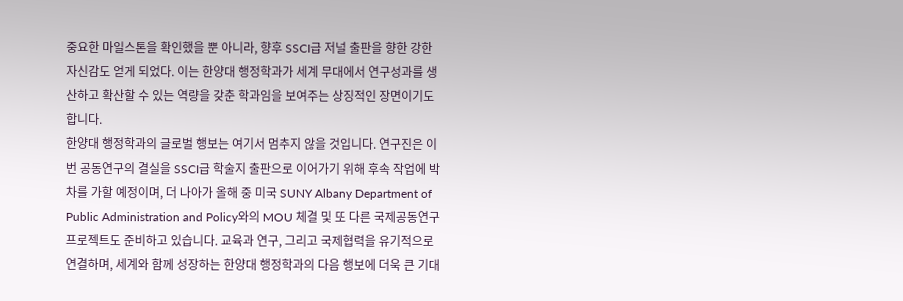중요한 마일스톤을 확인했을 뿐 아니라, 향후 SSCI급 저널 출판을 향한 강한 자신감도 얻게 되었다. 이는 한양대 행정학과가 세계 무대에서 연구성과를 생산하고 확산할 수 있는 역량을 갖춘 학과임을 보여주는 상징적인 장면이기도 합니다.
한양대 행정학과의 글로벌 행보는 여기서 멈추지 않을 것입니다. 연구진은 이번 공동연구의 결실을 SSCI급 학술지 출판으로 이어가기 위해 후속 작업에 박차를 가할 예정이며, 더 나아가 올해 중 미국 SUNY Albany Department of Public Administration and Policy와의 MOU 체결 및 또 다른 국제공동연구 프로젝트도 준비하고 있습니다. 교육과 연구, 그리고 국제협력을 유기적으로 연결하며, 세계와 함께 성장하는 한양대 행정학과의 다음 행보에 더욱 큰 기대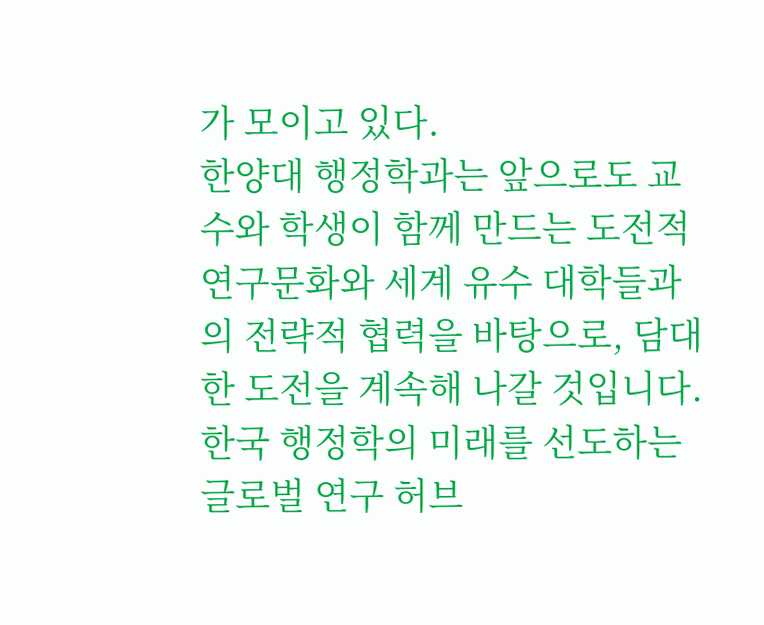가 모이고 있다.
한양대 행정학과는 앞으로도 교수와 학생이 함께 만드는 도전적 연구문화와 세계 유수 대학들과의 전략적 협력을 바탕으로, 담대한 도전을 계속해 나갈 것입니다. 한국 행정학의 미래를 선도하는 글로벌 연구 허브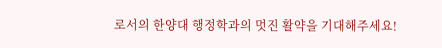로서의 한양대 행정학과의 멋진 활약을 기대해주세요!